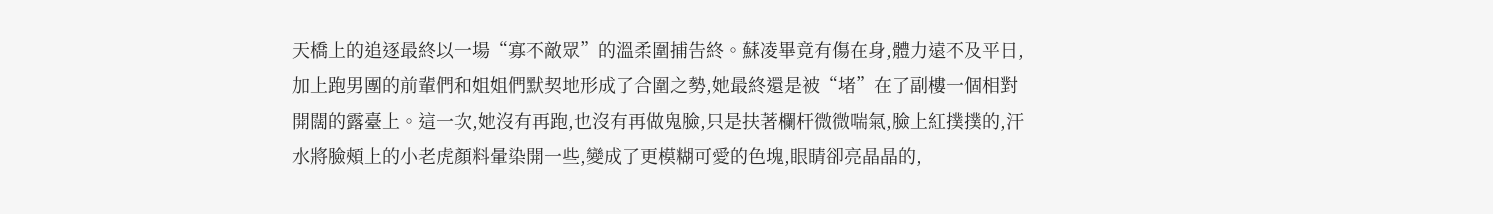天橋上的追逐最終以一場“寡不敵眾”的溫柔圍捕告終。蘇凌畢竟有傷在身,體力遠不及平日,加上跑男團的前輩們和姐姐們默契地形成了合圍之勢,她最終還是被“堵”在了副樓一個相對開闊的露臺上。這一次,她沒有再跑,也沒有再做鬼臉,只是扶著欄杆微微喘氣,臉上紅撲撲的,汗水將臉頰上的小老虎顏料暈染開一些,變成了更模糊可愛的色塊,眼睛卻亮晶晶的,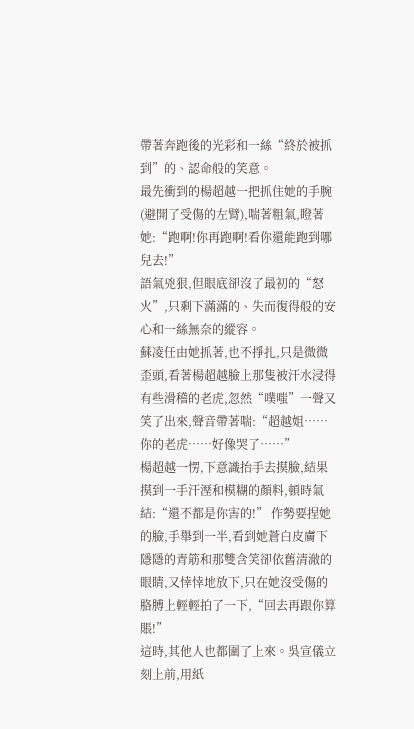帶著奔跑後的光彩和一絲“終於被抓到”的、認命般的笑意。
最先衝到的楊超越一把抓住她的手腕(避開了受傷的左臂),喘著粗氣,瞪著她:“跑啊!你再跑啊!看你還能跑到哪兒去!”
語氣兇狠,但眼底卻沒了最初的“怒火”,只剩下滿滿的、失而復得般的安心和一絲無奈的縱容。
蘇凌任由她抓著,也不掙扎,只是微微歪頭,看著楊超越臉上那隻被汗水浸得有些滑稽的老虎,忽然“噗嗤”一聲又笑了出來,聲音帶著喘:“超越姐……你的老虎……好像哭了……”
楊超越一愣,下意識抬手去摸臉,結果摸到一手汗溼和模糊的顏料,頓時氣結:“還不都是你害的!” 作勢要捏她的臉,手舉到一半,看到她蒼白皮膚下隱隱的青筋和那雙含笑卻依舊清澈的眼睛,又悻悻地放下,只在她沒受傷的胳膊上輕輕拍了一下,“回去再跟你算賬!”
這時,其他人也都圍了上來。吳宣儀立刻上前,用紙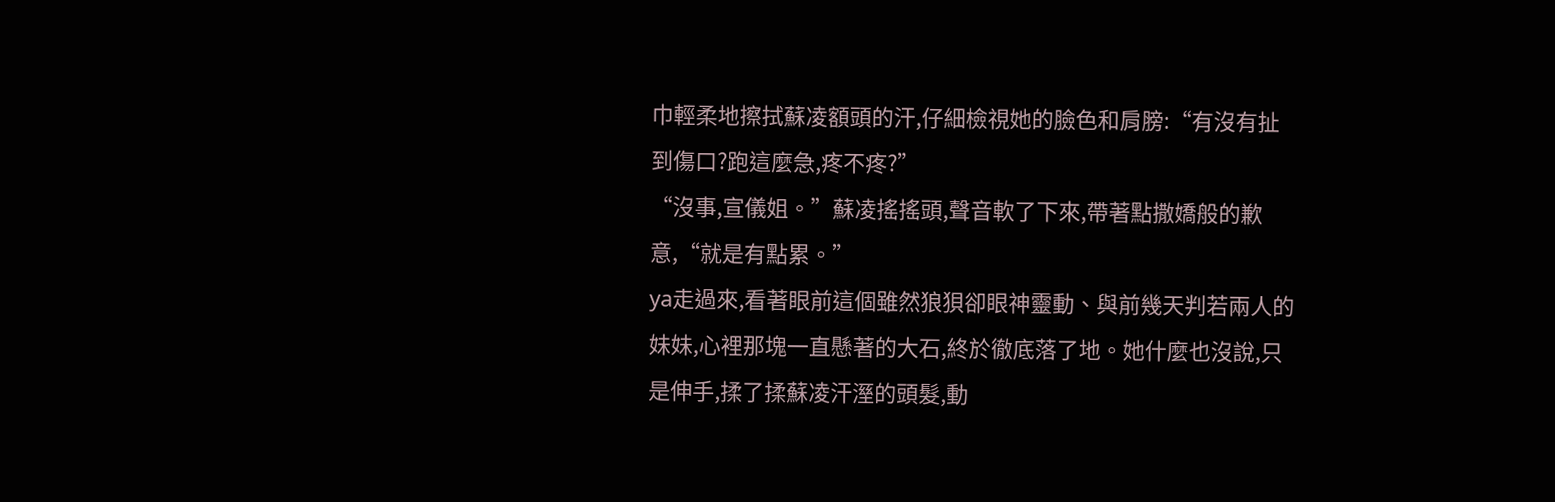巾輕柔地擦拭蘇凌額頭的汗,仔細檢視她的臉色和肩膀:“有沒有扯到傷口?跑這麼急,疼不疼?”
“沒事,宣儀姐。”蘇凌搖搖頭,聲音軟了下來,帶著點撒嬌般的歉意,“就是有點累。”
ya走過來,看著眼前這個雖然狼狽卻眼神靈動、與前幾天判若兩人的妹妹,心裡那塊一直懸著的大石,終於徹底落了地。她什麼也沒說,只是伸手,揉了揉蘇凌汗溼的頭髮,動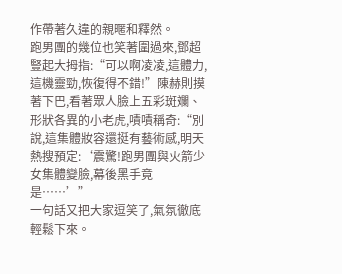作帶著久違的親暱和釋然。
跑男團的幾位也笑著圍過來,鄧超豎起大拇指:“可以啊凌凌,這體力,這機靈勁,恢復得不錯!”陳赫則摸著下巴,看著眾人臉上五彩斑斕、形狀各異的小老虎,嘖嘖稱奇:“別說,這集體妝容還挺有藝術感,明天熱搜預定:‘震驚!跑男團與火箭少女集體變臉,幕後黑手竟是……’”
一句話又把大家逗笑了,氣氛徹底輕鬆下來。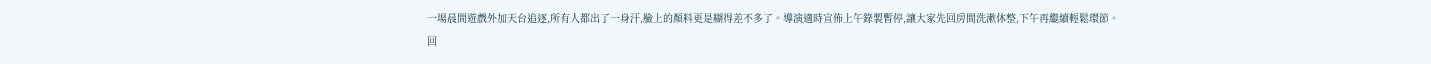一場晨間遊戲外加天台追逐,所有人都出了一身汗,臉上的顏料更是糊得差不多了。導演適時宣佈上午錄製暫停,讓大家先回房間洗漱休整,下午再繼續輕鬆環節。
回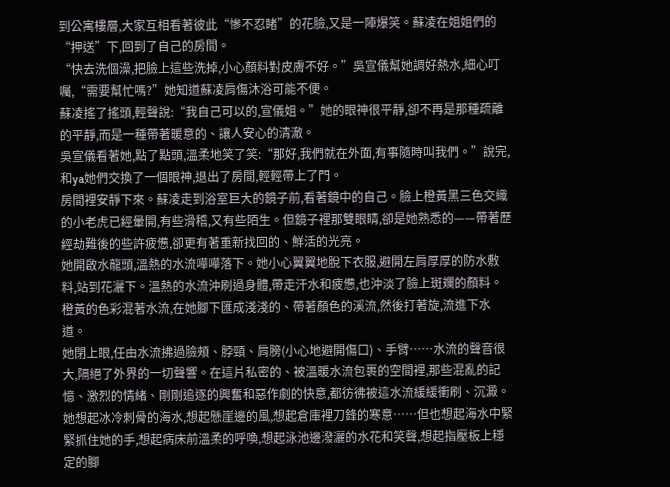到公寓樓層,大家互相看著彼此“慘不忍睹”的花臉,又是一陣爆笑。蘇凌在姐姐們的“押送”下,回到了自己的房間。
“快去洗個澡,把臉上這些洗掉,小心顏料對皮膚不好。”吳宣儀幫她調好熱水,細心叮囑,“需要幫忙嗎?”她知道蘇凌肩傷沐浴可能不便。
蘇凌搖了搖頭,輕聲說:“我自己可以的,宣儀姐。”她的眼神很平靜,卻不再是那種疏離的平靜,而是一種帶著暖意的、讓人安心的清澈。
吳宣儀看著她,點了點頭,溫柔地笑了笑:“那好,我們就在外面,有事隨時叫我們。”說完,和ya她們交換了一個眼神,退出了房間,輕輕帶上了門。
房間裡安靜下來。蘇凌走到浴室巨大的鏡子前,看著鏡中的自己。臉上橙黃黑三色交織的小老虎已經暈開,有些滑稽,又有些陌生。但鏡子裡那雙眼睛,卻是她熟悉的——帶著歷經劫難後的些許疲憊,卻更有著重新找回的、鮮活的光亮。
她開啟水龍頭,溫熱的水流嘩嘩落下。她小心翼翼地脫下衣服,避開左肩厚厚的防水敷料,站到花灑下。溫熱的水流沖刷過身體,帶走汗水和疲憊,也沖淡了臉上斑斕的顏料。橙黃的色彩混著水流,在她腳下匯成淺淺的、帶著顏色的溪流,然後打著旋,流進下水道。
她閉上眼,任由水流拂過臉頰、脖頸、肩膀(小心地避開傷口)、手臂……水流的聲音很大,隔絕了外界的一切聲響。在這片私密的、被溫暖水流包裹的空間裡,那些混亂的記憶、激烈的情緒、剛剛追逐的興奮和惡作劇的快意,都彷彿被這水流緩緩衝刷、沉澱。
她想起冰冷刺骨的海水,想起懸崖邊的風,想起倉庫裡刀鋒的寒意……但也想起海水中緊緊抓住她的手,想起病床前溫柔的呼喚,想起泳池邊潑灑的水花和笑聲,想起指壓板上穩定的腳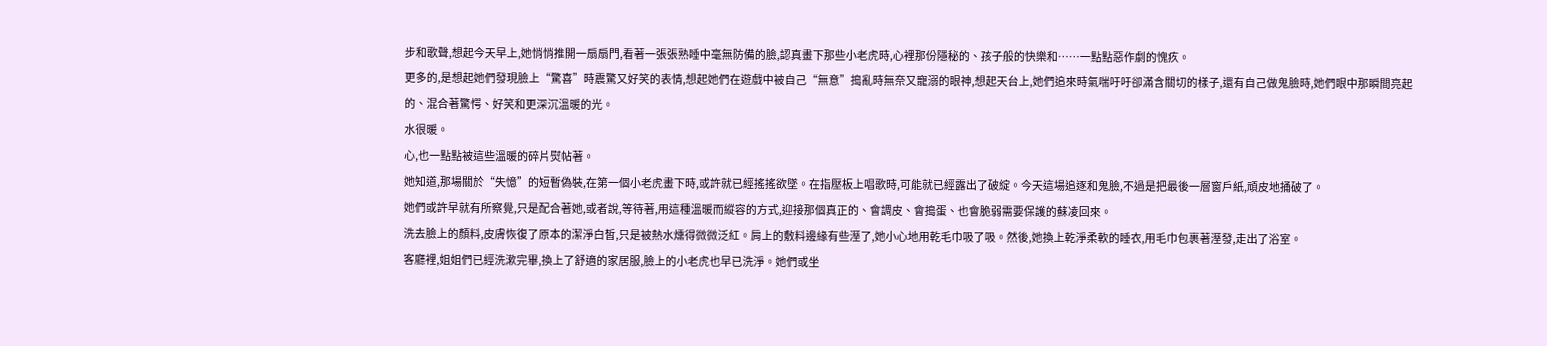步和歌聲,想起今天早上,她悄悄推開一扇扇門,看著一張張熟睡中毫無防備的臉,認真畫下那些小老虎時,心裡那份隱秘的、孩子般的快樂和……一點點惡作劇的愧疚。
更多的,是想起她們發現臉上“驚喜”時震驚又好笑的表情,想起她們在遊戲中被自己“無意”搗亂時無奈又寵溺的眼神,想起天台上,她們追來時氣喘吁吁卻滿含關切的樣子,還有自己做鬼臉時,她們眼中那瞬間亮起的、混合著驚愕、好笑和更深沉溫暖的光。
水很暖。
心,也一點點被這些溫暖的碎片熨帖著。
她知道,那場關於“失憶”的短暫偽裝,在第一個小老虎畫下時,或許就已經搖搖欲墜。在指壓板上唱歌時,可能就已經露出了破綻。今天這場追逐和鬼臉,不過是把最後一層窗戶紙,頑皮地捅破了。
她們或許早就有所察覺,只是配合著她,或者說,等待著,用這種溫暖而縱容的方式,迎接那個真正的、會調皮、會搗蛋、也會脆弱需要保護的蘇凌回來。
洗去臉上的顏料,皮膚恢復了原本的潔淨白皙,只是被熱水燻得微微泛紅。肩上的敷料邊緣有些溼了,她小心地用乾毛巾吸了吸。然後,她換上乾淨柔軟的睡衣,用毛巾包裹著溼發,走出了浴室。
客廳裡,姐姐們已經洗漱完畢,換上了舒適的家居服,臉上的小老虎也早已洗淨。她們或坐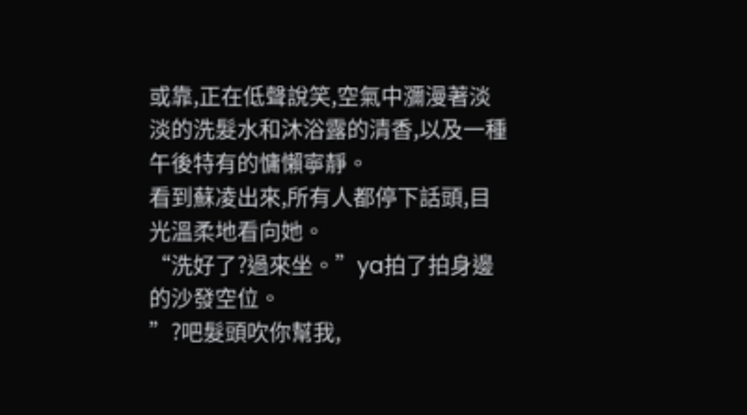或靠,正在低聲說笑,空氣中瀰漫著淡淡的洗髮水和沐浴露的清香,以及一種午後特有的慵懶寧靜。
看到蘇凌出來,所有人都停下話頭,目光溫柔地看向她。
“洗好了?過來坐。”ya拍了拍身邊的沙發空位。
”?吧髮頭吹你幫我,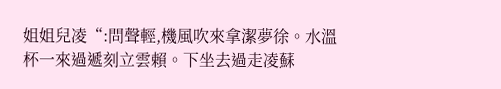姐姐兒凌“:問聲輕,機風吹來拿潔夢徐。水溫杯一來過遞刻立雲賴。下坐去過走凌蘇